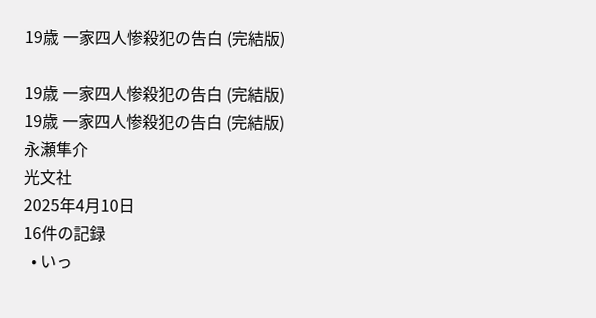19歳 一家四人惨殺犯の告白 (完結版)

19歳 一家四人惨殺犯の告白 (完結版)
19歳 一家四人惨殺犯の告白 (完結版)
永瀬隼介
光文社
2025年4月10日
16件の記録
  • いっ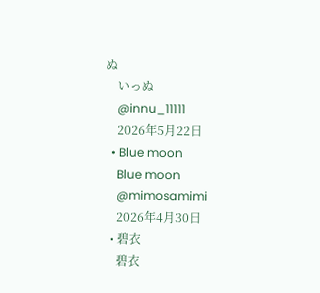ぬ
    いっぬ
    @innu_11111
    2026年5月22日
  • Blue moon
    Blue moon
    @mimosamimi
    2026年4月30日
  • 碧衣
    碧衣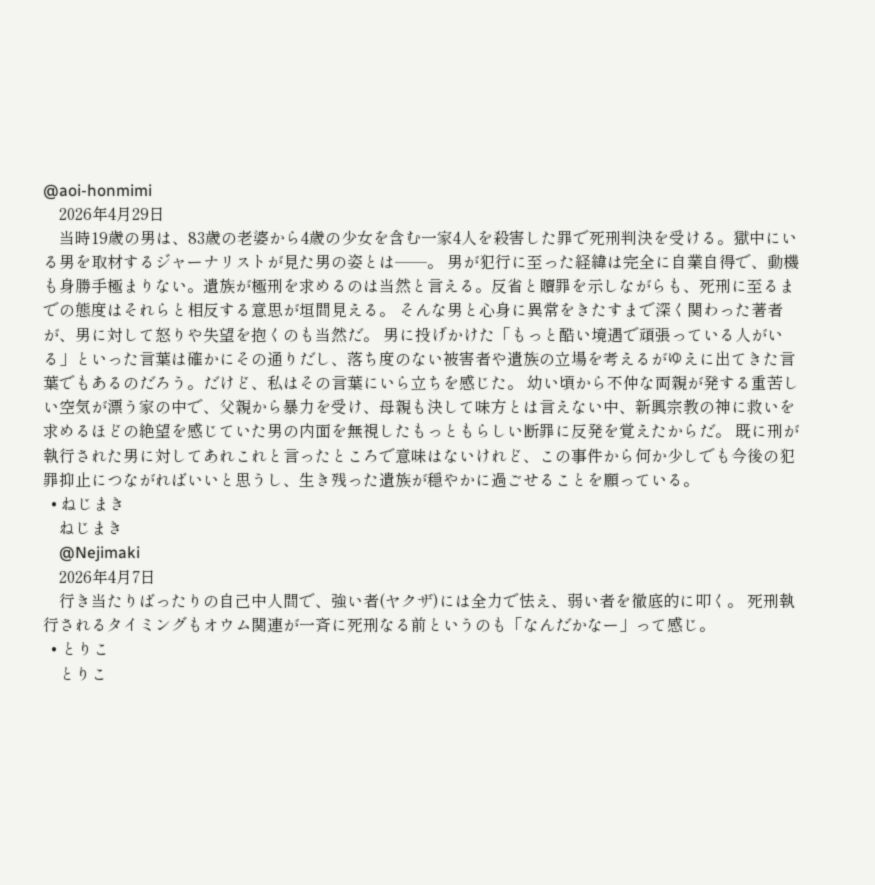@aoi-honmimi
    2026年4月29日
    当時19歳の男は、83歳の老婆から4歳の少女を含む一家4人を殺害した罪で死刑判決を受ける。獄中にいる男を取材するジャーナリストが見た男の姿とは──。 男が犯行に至った経緯は完全に自業自得で、動機も身勝手極まりない。遺族が極刑を求めるのは当然と言える。反省と贖罪を示しながらも、死刑に至るまでの態度はそれらと相反する意思が垣間見える。 そんな男と心身に異常をきたすまで深く関わった著者が、男に対して怒りや失望を抱くのも当然だ。 男に投げかけた「もっと酷い境遇で頑張っている人がいる」といった言葉は確かにその通りだし、落ち度のない被害者や遺族の立場を考えるがゆえに出てきた言葉でもあるのだろう。だけど、私はその言葉にいら立ちを感じた。 幼い頃から不仲な両親が発する重苦しい空気が漂う家の中で、父親から暴力を受け、母親も決して味方とは言えない中、新興宗教の神に救いを求めるほどの絶望を感じていた男の内面を無視したもっともらしい断罪に反発を覚えたからだ。 既に刑が執行された男に対してあれこれと言ったところで意味はないけれど、この事件から何か少しでも今後の犯罪抑止につながればいいと思うし、生き残った遺族が穏やかに過ごせることを願っている。
  • ねじまき
    ねじまき
    @Nejimaki
    2026年4月7日
    行き当たりばったりの自己中人間で、強い者(ヤクザ)には全力で怯え、弱い者を徹底的に叩く。 死刑執行されるタイミングもオウム関連が一斉に死刑なる前というのも「なんだかなー」って感じ。
  • とりこ
    とりこ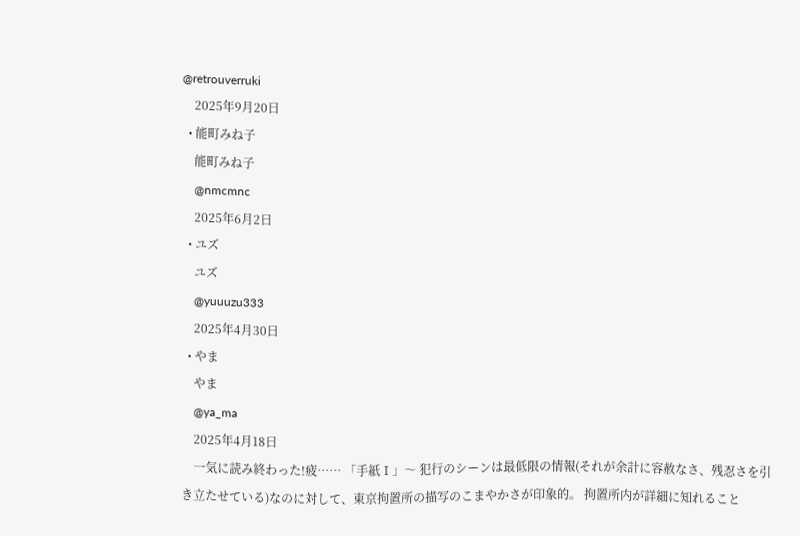@retrouverruki
    2025年9月20日
  • 能町みね子
    能町みね子
    @nmcmnc
    2025年6月2日
  • ユズ
    ユズ
    @yuuuzu333
    2025年4月30日
  • やま
    やま
    @ya_ma
    2025年4月18日
    一気に読み終わった!疲…… 「手紙Ⅰ」〜 犯行のシーンは最低限の情報(それが余計に容赦なさ、残忍さを引き立たせている)なのに対して、東京拘置所の描写のこまやかさが印象的。 拘置所内が詳細に知れること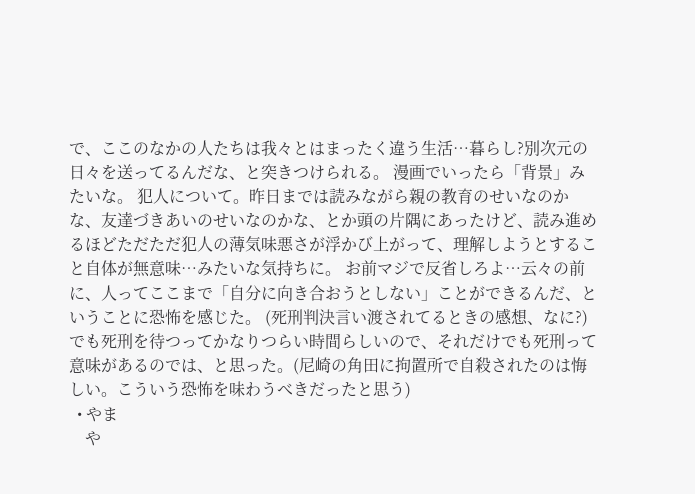で、ここのなかの人たちは我々とはまったく違う生活…暮らし?別次元の日々を送ってるんだな、と突きつけられる。 漫画でいったら「背景」みたいな。 犯人について。昨日までは読みながら親の教育のせいなのかな、友達づきあいのせいなのかな、とか頭の片隅にあったけど、読み進めるほどただただ犯人の薄気味悪さが浮かび上がって、理解しようとすること自体が無意味…みたいな気持ちに。 お前マジで反省しろよ…云々の前に、人ってここまで「自分に向き合おうとしない」ことができるんだ、ということに恐怖を感じた。 (死刑判決言い渡されてるときの感想、なに?) でも死刑を待つってかなりつらい時間らしいので、それだけでも死刑って意味があるのでは、と思った。(尼崎の角田に拘置所で自殺されたのは悔しい。こういう恐怖を味わうべきだったと思う)
  • やま
    や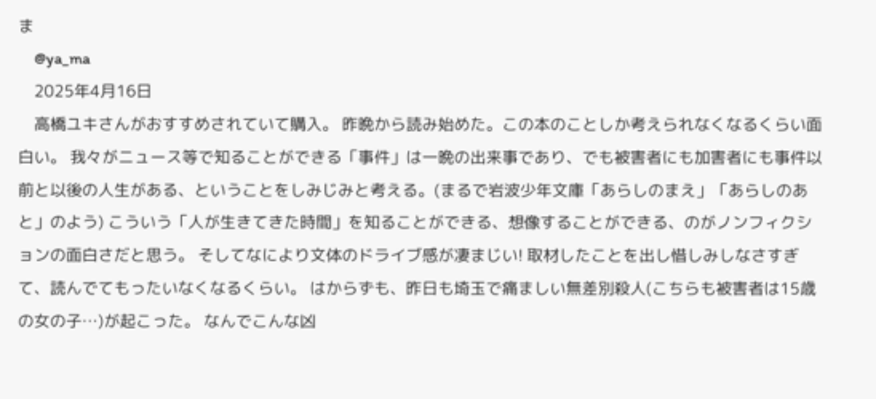ま
    @ya_ma
    2025年4月16日
    高橋ユキさんがおすすめされていて購入。 昨晩から読み始めた。この本のことしか考えられなくなるくらい面白い。 我々がニュース等で知ることができる「事件」は一晩の出来事であり、でも被害者にも加害者にも事件以前と以後の人生がある、ということをしみじみと考える。(まるで岩波少年文庫「あらしのまえ」「あらしのあと」のよう) こういう「人が生きてきた時間」を知ることができる、想像することができる、のがノンフィクションの面白さだと思う。 そしてなにより文体のドライブ感が凄まじい! 取材したことを出し惜しみしなさすぎて、読んでてもったいなくなるくらい。 はからずも、昨日も埼玉で痛ましい無差別殺人(こちらも被害者は15歳の女の子…)が起こった。 なんでこんな凶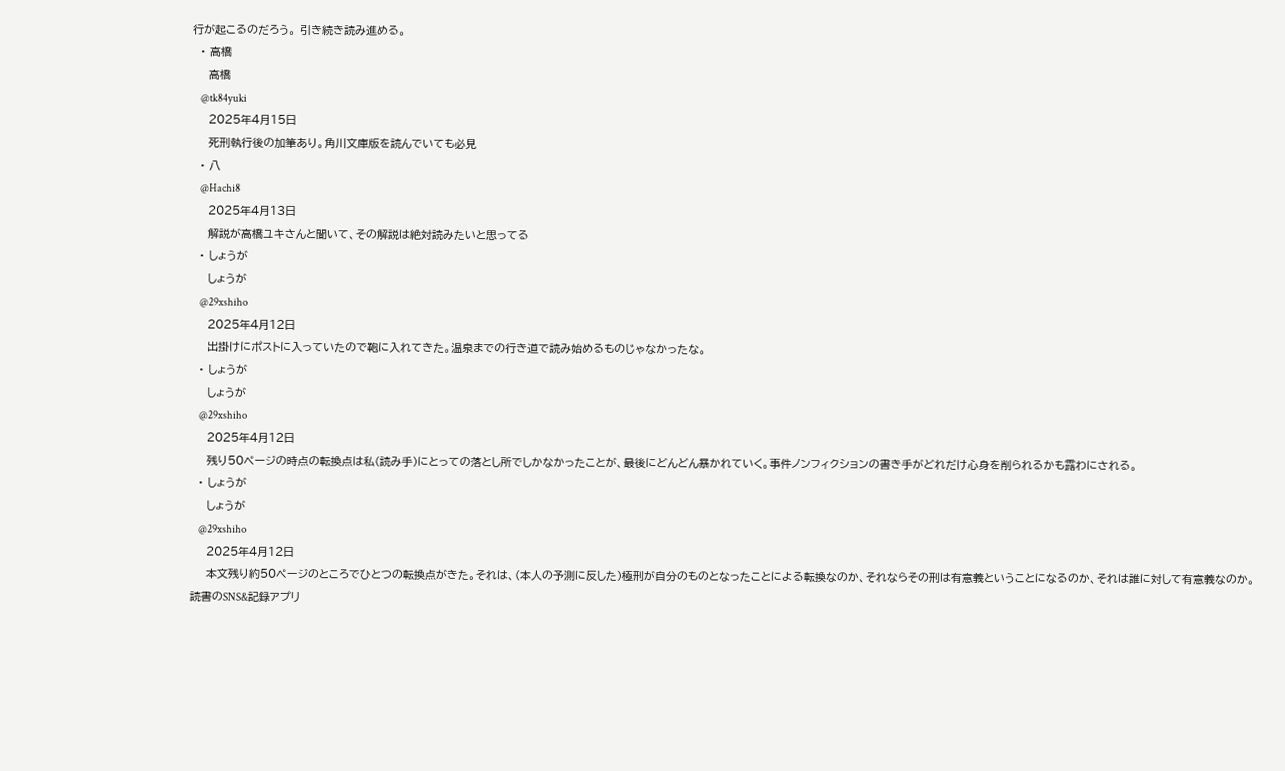行が起こるのだろう。 引き続き読み進める。
  • 高橋
    高橋
    @tk84yuki
    2025年4月15日
    死刑執行後の加筆あり。角川文庫版を読んでいても必見
  • 八
    @Hachi8
    2025年4月13日
    解説が高橋ユキさんと聞いて、その解説は絶対読みたいと思ってる
  • しょうが
    しょうが
    @29xshiho
    2025年4月12日
    出掛けにポストに入っていたので鞄に入れてきた。温泉までの行き道で読み始めるものじゃなかったな。
  • しょうが
    しょうが
    @29xshiho
    2025年4月12日
    残り50ページの時点の転換点は私(読み手)にとっての落とし所でしかなかったことが、最後にどんどん暴かれていく。事件ノンフィクションの書き手がどれだけ心身を削られるかも露わにされる。
  • しょうが
    しょうが
    @29xshiho
    2025年4月12日
    本文残り約50ページのところでひとつの転換点がきた。それは、(本人の予測に反した)極刑が自分のものとなったことによる転換なのか、それならその刑は有意義ということになるのか、それは誰に対して有意義なのか。
読書のSNS&記録アプリ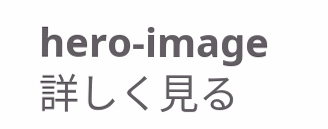hero-image
詳しく見る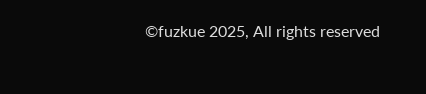©fuzkue 2025, All rights reserved